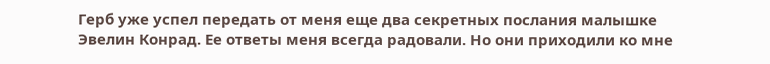Герб уже успел передать от меня еще два секретных послания малышке Эвелин Конрад. Ее ответы меня всегда радовали. Но они приходили ко мне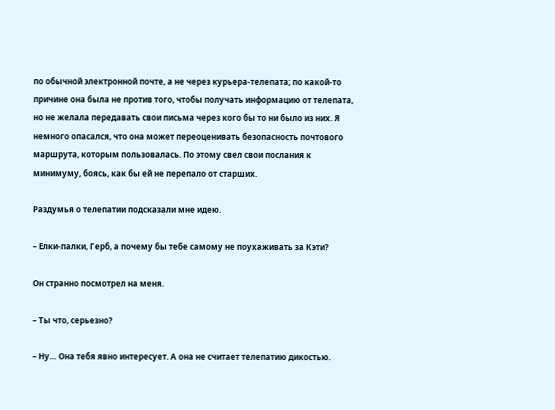по обычной электронной почте, а не через курьера-телепата; по какой-то причине она была не против того, чтобы получать информацию от телепата, но не желала передавать свои письма через кого бы то ни было из них. Я немного опасался, что она может переоценивать безопасность почтового маршрута, которым пользовалась. По этому свел свои послания к минимуму, боясь, как бы ей не перепало от старших.

Раздумья о телепатии подсказали мне идею.

– Елки-палки, Герб, а почему бы тебе самому не поухаживать за Кэти?

Он странно посмотрел на меня.

– Ты что, серьезно?

– Ну… Она тебя явно интересует. А она не считает телепатию дикостью.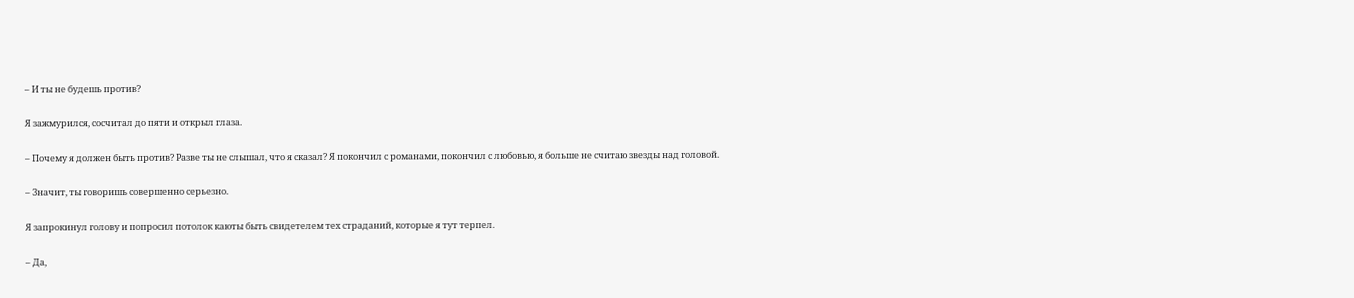– И ты не будешь против?

Я зажмурился, сосчитал до пяти и открыл глаза.

– Почему я должен быть против? Разве ты не слышал, что я сказал? Я покончил с романами, покончил с любовью, я больше не считаю звезды над головой.

– Значит, ты говоришь совершенно серьезно.

Я запрокинул голову и попросил потолок каюты быть свидетелем тех страданий, которые я тут терпел.

– Да,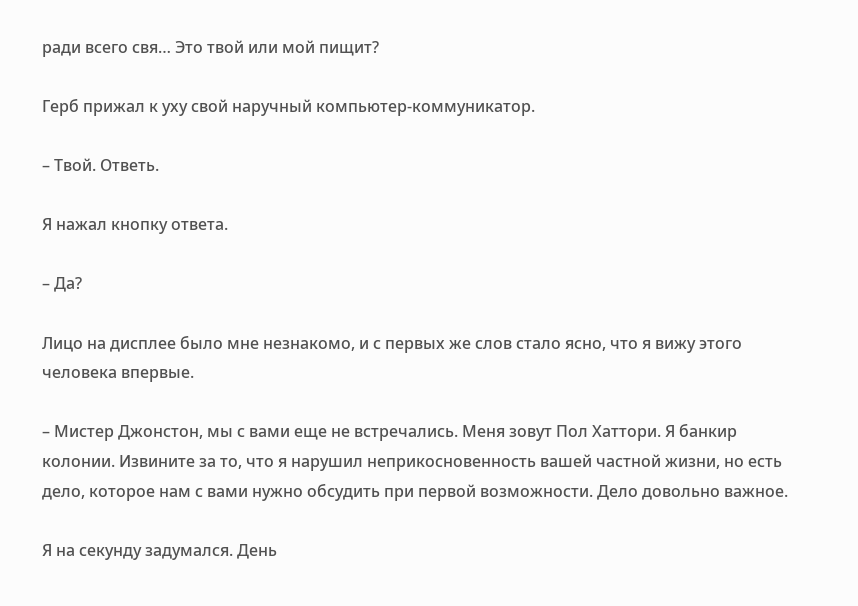ради всего свя… Это твой или мой пищит?

Герб прижал к уху свой наручный компьютер-коммуникатор.

– Твой. Ответь.

Я нажал кнопку ответа.

– Да?

Лицо на дисплее было мне незнакомо, и с первых же слов стало ясно, что я вижу этого человека впервые.

– Мистер Джонстон, мы с вами еще не встречались. Меня зовут Пол Хаттори. Я банкир колонии. Извините за то, что я нарушил неприкосновенность вашей частной жизни, но есть дело, которое нам с вами нужно обсудить при первой возможности. Дело довольно важное.

Я на секунду задумался. День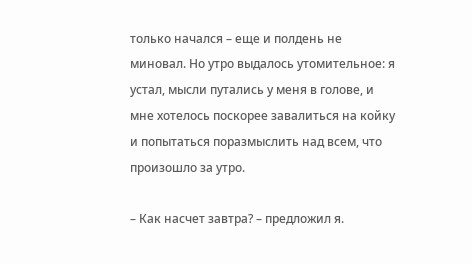только начался – еще и полдень не миновал. Но утро выдалось утомительное: я устал, мысли путались у меня в голове, и мне хотелось поскорее завалиться на койку и попытаться поразмыслить над всем, что произошло за утро.

– Как насчет завтра? – предложил я.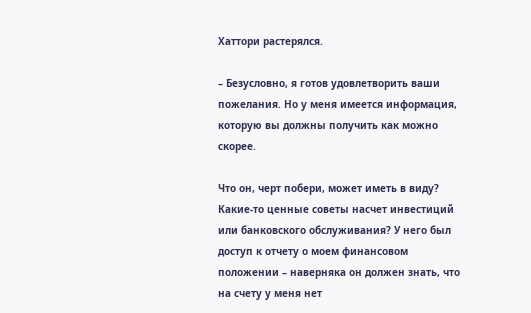Хаттори растерялся.

– Безусловно, я готов удовлетворить ваши пожелания. Но у меня имеется информация, которую вы должны получить как можно скорее.

Что он, черт побери, может иметь в виду? Какие-то ценные советы насчет инвестиций или банковского обслуживания? У него был доступ к отчету о моем финансовом положении – наверняка он должен знать, что на счету у меня нет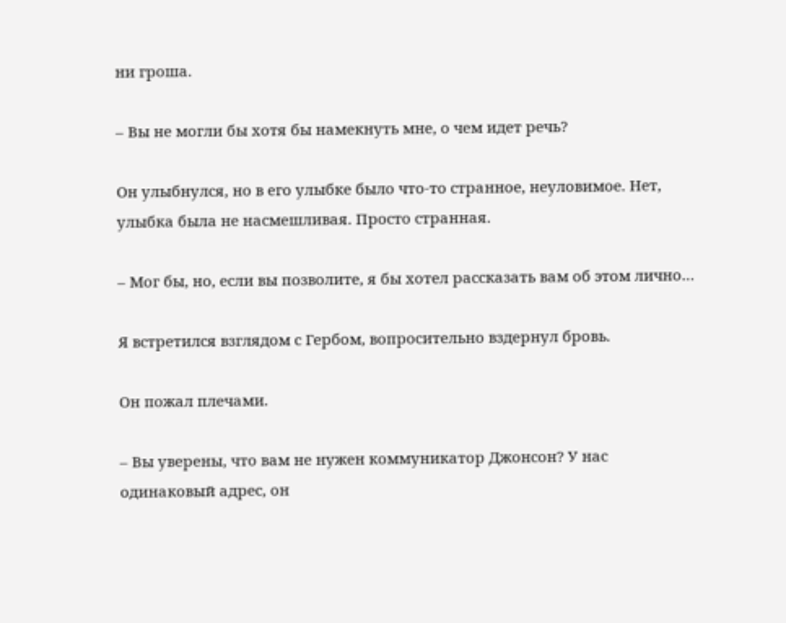ни гроша.

– Вы не могли бы хотя бы намекнуть мне, о чем идет речь?

Он улыбнулся, но в его улыбке было что-то странное, неуловимое. Нет, улыбка была не насмешливая. Просто странная.

– Мог бы, но, если вы позволите, я бы хотел рассказать вам об этом лично…

Я встретился взглядом с Гербом, вопросительно вздернул бровь.

Он пожал плечами.

– Вы уверены, что вам не нужен коммуникатор Джонсон? У нас одинаковый адрес, он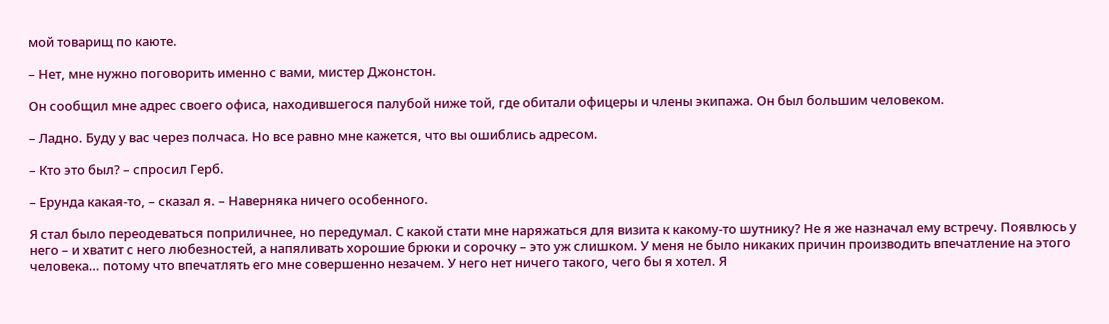мой товарищ по каюте.

– Нет, мне нужно поговорить именно с вами, мистер Джонстон.

Он сообщил мне адрес своего офиса, находившегося палубой ниже той, где обитали офицеры и члены экипажа. Он был большим человеком.

– Ладно. Буду у вас через полчаса. Но все равно мне кажется, что вы ошиблись адресом.

– Кто это был? – спросил Герб.

– Ерунда какая-то, – сказал я. – Наверняка ничего особенного.

Я стал было переодеваться поприличнее, но передумал. С какой стати мне наряжаться для визита к какому-то шутнику? Не я же назначал ему встречу. Появлюсь у него – и хватит с него любезностей, а напяливать хорошие брюки и сорочку – это уж слишком. У меня не было никаких причин производить впечатление на этого человека… потому что впечатлять его мне совершенно незачем. У него нет ничего такого, чего бы я хотел. Я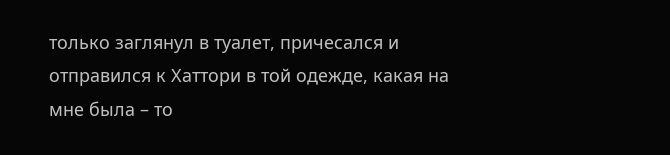только заглянул в туалет, причесался и отправился к Хаттори в той одежде, какая на мне была – то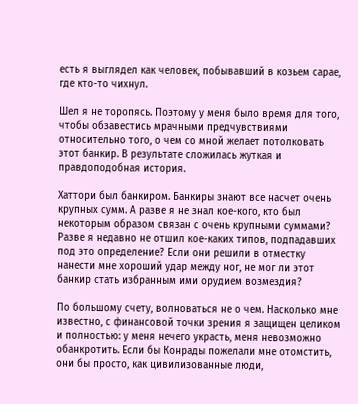есть я выглядел как человек, побывавший в козьем сарае, где кто-то чихнул.

Шел я не торопясь. Поэтому у меня было время для того, чтобы обзавестись мрачными предчувствиями относительно того, о чем со мной желает потолковать этот банкир. В результате сложилась жуткая и правдоподобная история.

Хаттори был банкиром. Банкиры знают все насчет очень крупных сумм. А разве я не знал кое-кого, кто был некоторым образом связан с очень крупными суммами? Разве я недавно не отшил кое-каких типов, подпадавших под это определение? Если они решили в отместку нанести мне хороший удар между ног, не мог ли этот банкир стать избранным ими орудием возмездия?

По большому счету, волноваться не о чем. Насколько мне известно, с финансовой точки зрения я защищен целиком и полностью: у меня нечего украсть, меня невозможно обанкротить. Если бы Конрады пожелали мне отомстить, они бы просто, как цивилизованные люди,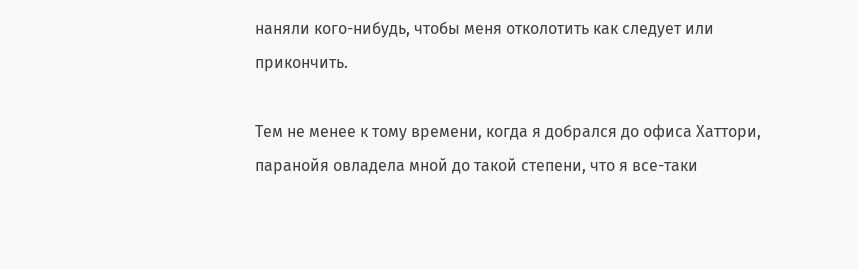наняли кого-нибудь, чтобы меня отколотить как следует или прикончить.

Тем не менее к тому времени, когда я добрался до офиса Хаттори, паранойя овладела мной до такой степени, что я все-таки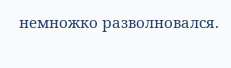немножко разволновался.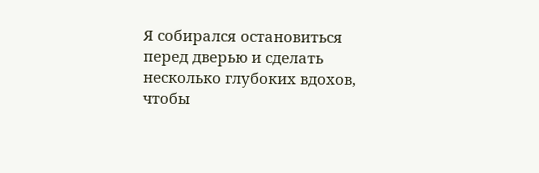Я собирался остановиться перед дверью и сделать несколько глубоких вдохов, чтобы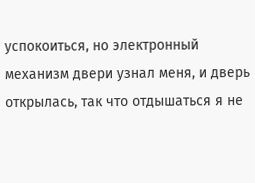успокоиться, но электронный механизм двери узнал меня, и дверь открылась, так что отдышаться я не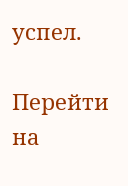успел.

Перейти на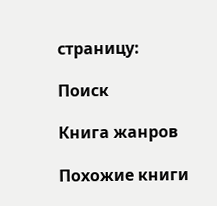страницу:

Поиск

Книга жанров

Похожие книги